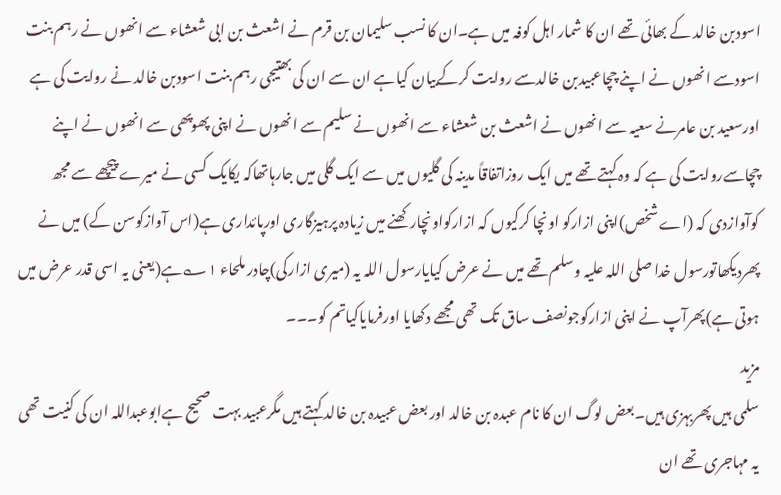اسودبن خالد کے بھائی تھے ان کا شمار اہل کوفہ میں ہے۔ان کا نسب سلیمان بن قرم نے اشعث بن ابی شعشاء سے انھوں نے رہم بنت اسودسے انھوں نے اپنے چچاعبیدبن خالدسے روایت کرکےبیان کیاہے ان سے ان کی بھتیجی رہم بنت اسودبن خالد نے روایت کی ہے اورسعید بن عامرنے سعیہ سے انھوں نے اشعث بن شعشاء سے انھوں نے سلیم سے انھوں نے اپنی پھوپھی سے انھوں نے اپنے چچاسےروایت کی ہے کہ وہ کہتے تھے میں ایک روزاتفاقاً مدینہ کی گلیوں میں سے ایک گلی میں جارہاتھاکہ یکایک کسی نے میرے پیچھے سے مجھ کوآوازدی کہ (اے شخص)اپنی ازارکو اونچا کرکیوں کہ ازارکواونچارکھنے میں زیادہ پرہیزگاری اورپائداری ہے(اس آوازکوسن کے) میں نے پھردیکھاتورسول خدا صلی اللہ علیہ وسلم تھے میں نے عرض کیایارسول اللہ یہ (میری ازارکی)چادر ملحاء ۱؎ہے(یعنی یہ اسی قدر عرض میں ہوتی ہے)پھرآپ نے اپنی ازارکوجونصف ساق تک تھی مجھے دکھایا اورفرمایاکیاتم کو۔۔۔
مزید
سلمی ہیں پھربہزی ہیں۔بعض لوگ ان کا نام عبدہ بن خالد اور بعض عبیدہ بن خالد کہتے ہیں مگرعبید بہت صحیح ہےابوعبداللہ ان کی کنیت تھی یہ مہاجری تھے ان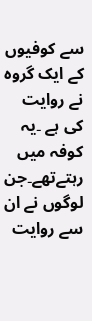سے کوفیوں کے ایک گروہ نے روایت کی ہے ۔یہ کوفہ میں رہتےتھے۔جن لوگوں نے ان سے روایت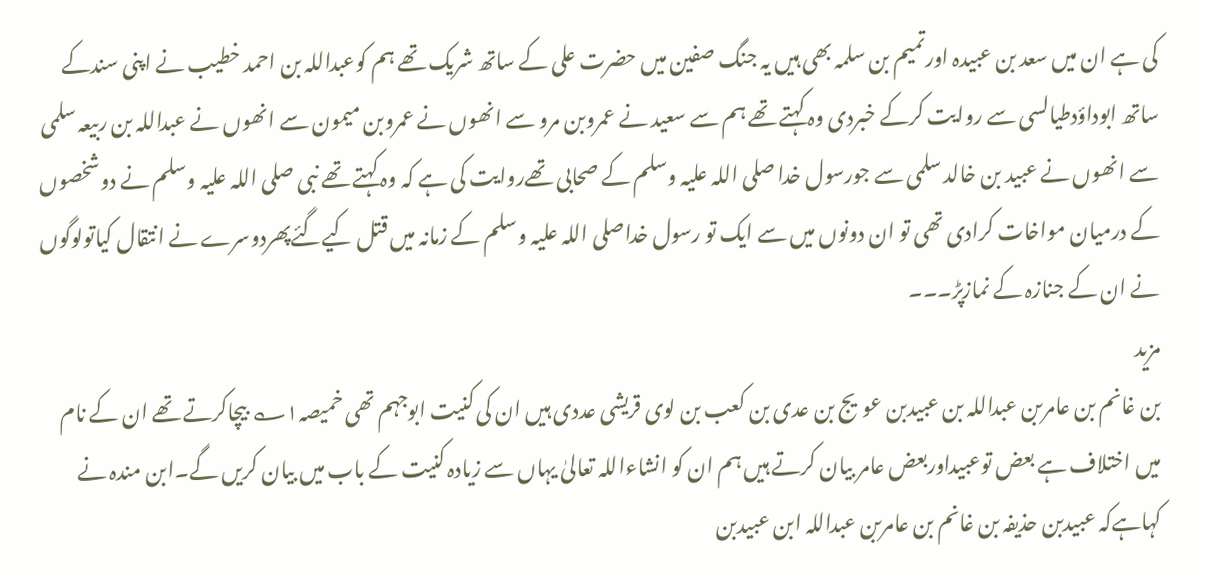کی ہے ان میں سعد بن عبیدہ اورتمیم بن سلمہ بھی ہیں یہ جنگ صفین میں حضرت علی کے ساتھ شریک تھے ہم کوعبداللہ بن احمد خطیب نے اپنی سندکے ساتھ ابوداؤدطیالسی سے روایت کرکے خبردی وہ کہتے تھے ہم سے سعید نے عمروبن مرو سے انھوں نے عمروبن میمون سے انھوں نے عبداللہ بن ربیعہ سلمی سے انھوں نے عبید بن خالد سلمی سے جورسول خدا صلی اللہ علیہ وسلم کے صحابی تھےروایت کی ہے کہ وہ کہتے تھے نبی صلی اللہ علیہ وسلم نے دوشخصوں کے درمیان مواخات کرادی تھی تو ان دونوں میں سے ایک تو رسول خداصلی اللہ علیہ وسلم کے زمانہ میں قتل کیےگئےپھردوسرے نے انتقال کیاتولوگوں نے ان کے جنازہ کے نمازپڑ۔۔۔
مزید
بن غانم بن عامربن عبداللہ بن عبیدبن عویج بن عدی بن کعب بن لوی قریشی عددی ہیں ان کی کنیت ابوجہم تھی خمیصہ۱؎ بیچاکرتے تھے ان کے نام میں اختلاف ہے بعض توعبیداوربعض عامر بیان کرتے ہیں ہم ان کو انشاءاللہ تعالیٰ یہاں سے زیادہ کنیت کے باب میں بیان کریں گے۔ابن مندہ نے کہاہےکہ عبیدبن حذیفہ بن غانم بن عامربن عبداللہ ابن عبیدبن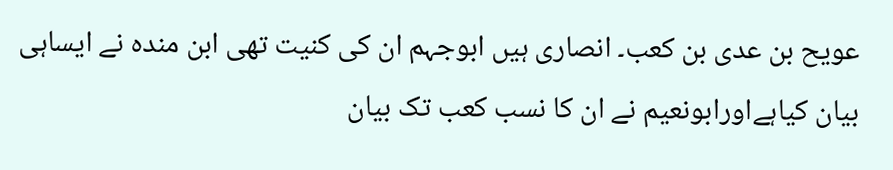عویح بن عدی بن کعب۔ انصاری ہیں ابوجہم ان کی کنیت تھی ابن مندہ نے ایساہی بیان کیاہےاورابونعیم نے ان کا نسب کعب تک بیان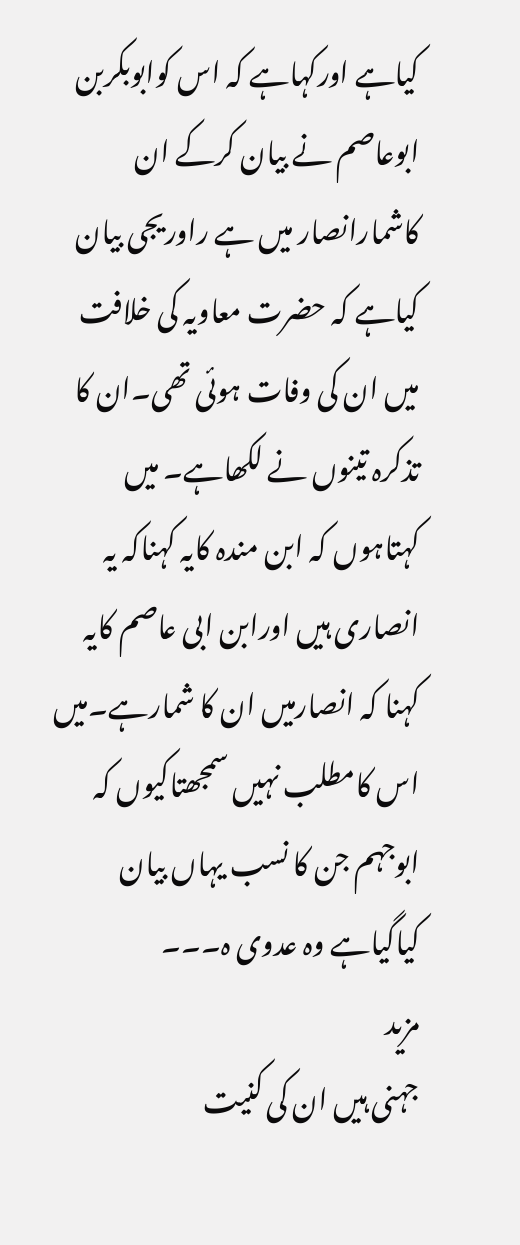کیاہے اورکہاہے کہ اس کوابوبکربن ابوعاصم نے بیان کرکے ان کاشمارانصار میں ہے راوریجی بیان کیاہے کہ حضرت معاویہ کی خلافت میں ان کی وفات ہوئی تھی۔ان کا تذکرہ تینوں نے لکھاہے۔ میں کہتاہوں کہ ابن مندہ کایہ کہناکہ یہ انصاری ہیں اورابن ابی عاصم کایہ کہنا کہ انصارمیں ان کا شمارہے۔میں اس کامطلب نہیں سمجھتاکیوں کہ ابوجہم جن کا نسب یہاں بیان کیاگیاہے وہ عدوی ہ۔۔۔
مزید
جہنی ہیں ان کی کنیت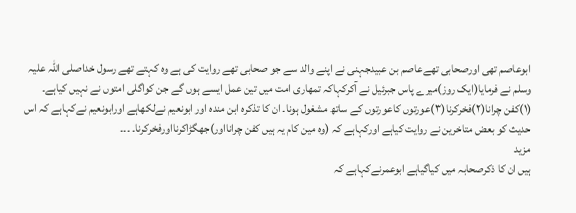ابوعاصم تھی اورصحابی تھےعاصم بن عبیدجہنی نے اپنے والد سے جو صحابی تھے روایت کی ہے وہ کہتے تھے رسول خداصلی اللہ علیہ وسلم نے فرمایا(ایک روز)میرے پاس جبرئیل نے آکرکہاکہ تمھاری امت میں تین عمل ایسے ہوں گے جن کواگلی امتوں نے نہیں کیاہے۔ (۱)کفن چرانا(۲)فخرکرنا(۳)عورتوں کاعورتوں کے ساتھ مشغول ہونا۔ ان کا تذکرہ ابن مندہ اور ابونعیم نےلکھاہے اورابونعیم نےکہاہے کہ اس حدیث کو بعض متاخرین نے روایت کیاہے اورکہاہے کہ (وہ مین کام یہ ہیں کفن چرانااور)جھگڑاکرنااورفخرکرنا۔ ۔۔۔
مزید
ہیں ان کا ذکرصحابہ میں کیاگیاہے ابوعمرنےکہاہے کہ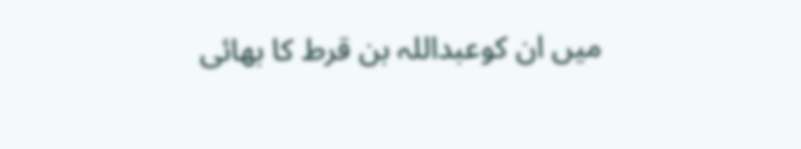میں ان کوعبداللہ بن قرط کا بھائی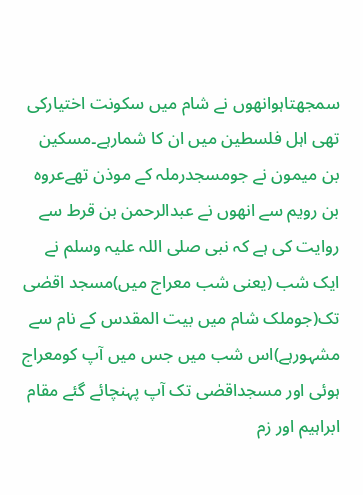سمجھتاہوانھوں نے شام میں سکونت اختیارکی تھی اہل فلسطین میں ان کا شمارہے۔مسکین بن میمون نے جومسجدرملہ کے موذن تھےعروہ بن رویم سے انھوں نے عبدالرحمن بن قرط سے روایت کی ہے کہ نبی صلی اللہ علیہ وسلم نے ایک شب (یعنی شب معراج میں)مسجد اقصٰی تک(جوملک شام میں بیت المقدس کے نام سے مشہورہے)اس شب میں جس میں آپ کومعراج ہوئی اور مسجداقصٰی تک آپ پہنچائے گئے مقام ابراہیم اور زم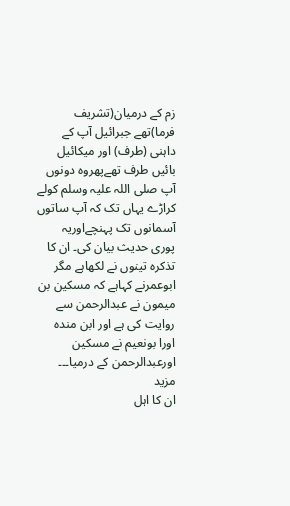زم کے درمیان(تشریف فرما)تھے جبرائیل آپ کے داہنی (طرف) اور میکائیل بائیں طرف تھےپھروہ دونوں آپ صلی اللہ علیہ وسلم کولے کراڑے یہاں تک کہ آپ ساتوں آسمانوں تک پہنچےاوریہ پوری حدیث بیان کی۔ ان کا تذکرہ تینوں نے لکھاہے مگر ابوعمرنے کہاہے کہ مسکین بن میمون نے عبدالرحمن سے روایت کی ہے اور ابن مندہ اورا بونعیم نے مسکین اورعبدالرحمن کے درمیا۔۔۔
مزید
ان کا اہل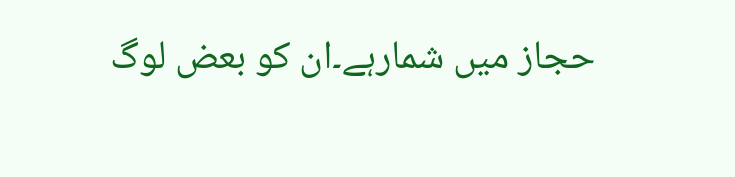حجاز میں شمارہے۔ان کو بعض لوگ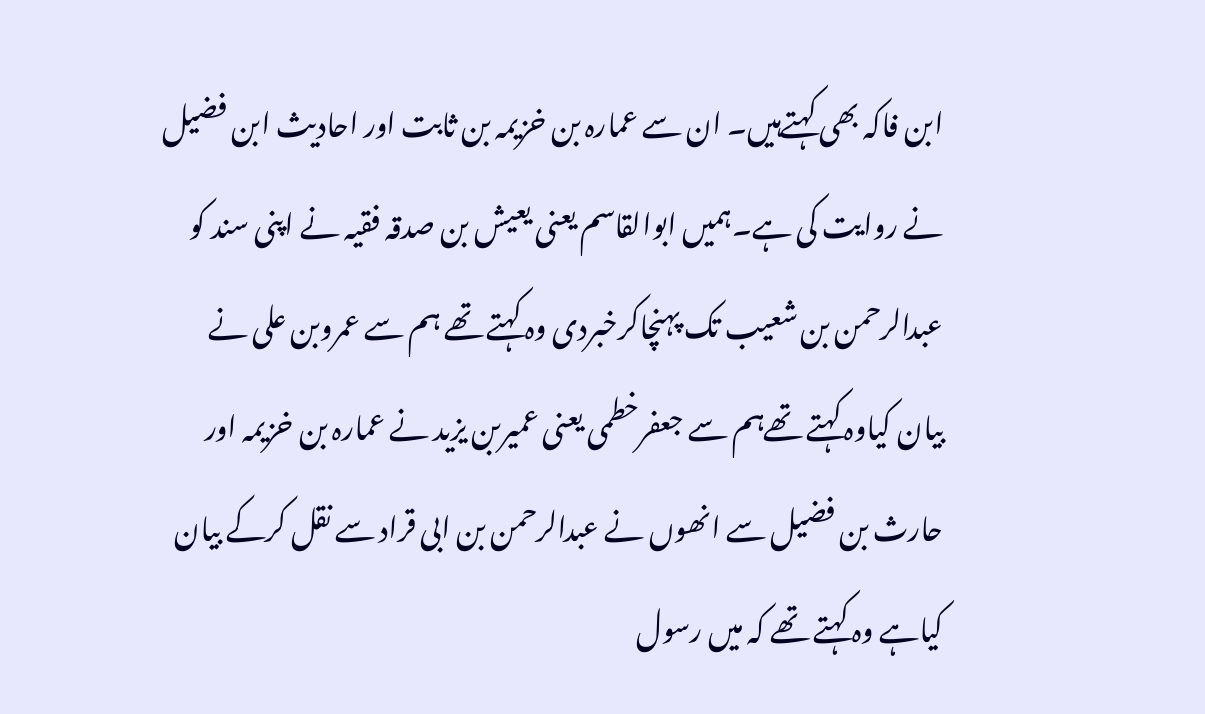ابن فاکہ بھی کہتےہیں۔ ان سے عمارہ بن خزیمہ بن ثابت اور احادیث ابن فضیل نے روایت کی ہے۔ہمیں ابوالقاسم یعنی یعیش بن صدقہ فقیہ نے اپنی سند کو عبدالرحمن بن شعیب تک پہنچاکرخبردی وہ کہتے تھے ہم سے عمروبن علی نے بیان کیاوہ کہتے تھےہم سے جعفرخطمی یعنی عمیربن یزید نے عمارہ بن خزیمہ اور حارث بن فضیل سے انھوں نے عبدالرحمن بن ابی قراد سے نقل کرکے بیان کیاہے وہ کہتے تھے کہ میں رسول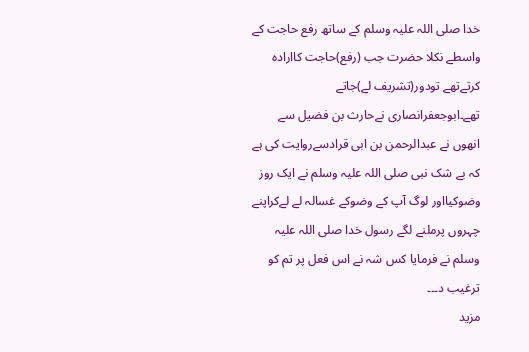خدا صلی اللہ علیہ وسلم کے ساتھ رفع حاجت کے واسطے نکلا حضرت جب (رفع)حاجت کاارادہ کرتےتھے تودور(تشریف لے)جاتے تھے۔ابوجعفرانصاری نےحارث بن فضیل سے انھوں نے عبدالرحمن بن ابی قرادسےروایت کی ہے کہ بے شک نبی صلی اللہ علیہ وسلم نے ایک روز وضوکیااور لوگ آپ کے وضوکے غسالہ لے لےکراپنے چہروں پرملنے لگے رسول خدا صلی اللہ علیہ وسلم نے فرمایا کس شہ نے اس فعل پر تم کو ترغیب د۔۔۔
مزید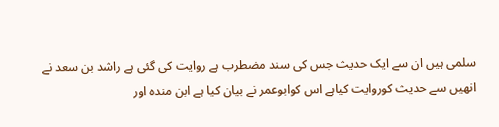سلمی ہیں ان سے ایک حدیث جس کی سند مضطرب ہے روایت کی گئی ہے راشد بن سعد نے انھیں سے حدیث کوروایت کیاہے اس کوابوعمر نے بیان کیا ہے ابن مندہ اور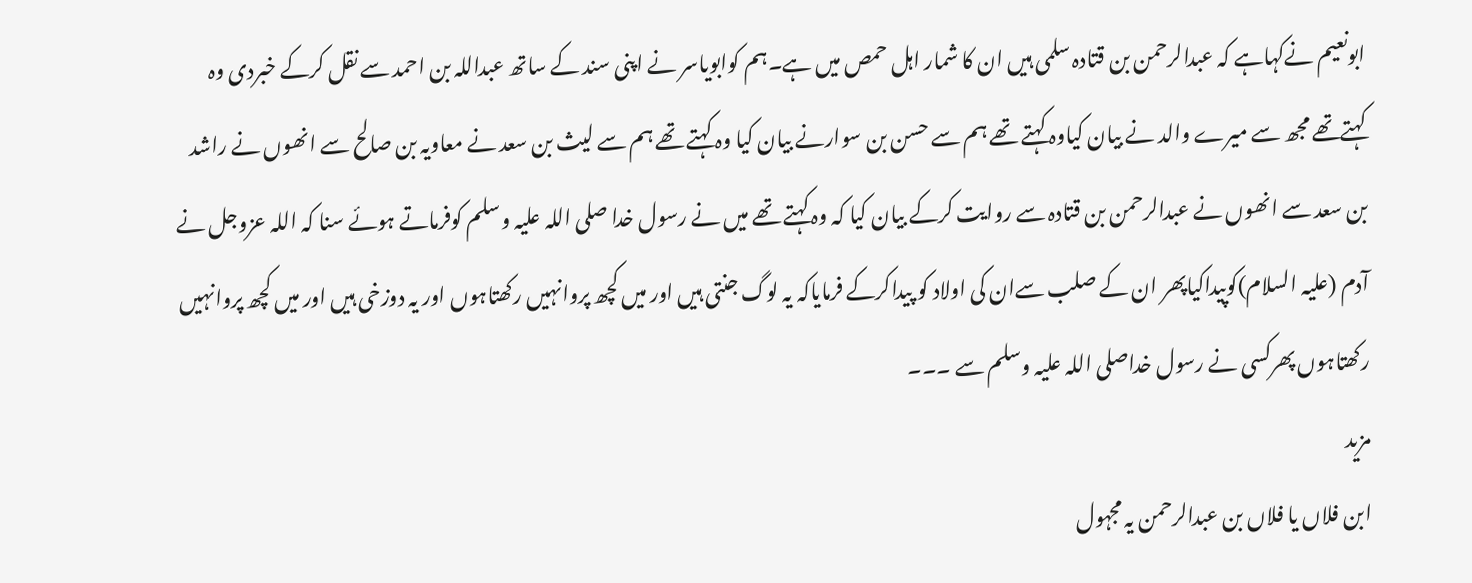ابونعیم نےکہاہے کہ عبدالرحمن بن قتادہ سلمی ہیں ان کا شمار اہل حمص میں ہے۔ہم کوابویاسر نے اپنی سند کے ساتھ عبداللہ بن احمد سے نقل کرکے خبردی وہ کہتےتھے مجھ سے میرے والد نے بیان کیاوہ کہتے تھے ہم سے حسن بن سوارنے بیان کیا وہ کہتے تھے ہم سے لیث بن سعد نے معاویہ بن صالح سے انھوں نے راشد بن سعد سے انھوں نے عبدالرحمن بن قتادہ سے روایت کرکے بیان کیا کہ وہ کہتے تھے میں نے رسول خدا صلی اللہ علیہ وسلم کوفرماتے ہوئے سنا کہ اللہ عزوجل نے آدم (علیہ السلام)کوپیداکیاپھر ان کے صلب سےان کی اولاد کو پیداکرکے فرمایاکہ یہ لوگ جنتی ہیں اور میں کچھ پروانہیں رکھتاہوں اور یہ دوزخی ہیں اور میں کچھ پروانہیں رکھتاہوں پھرکسی نے رسول خداصلی اللہ علیہ وسلم سے ۔۔۔
مزید
ابن فلاں یا فلاں بن عبدالرحمن یہ مجہول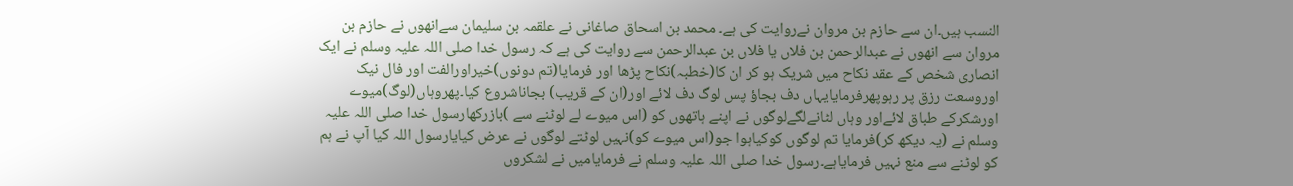النسب ہیں۔ان سے حازم بن مروان نےروایت کی ہے۔ محمد بن اسحاق صاغانی نے علقمہ بن سلیمان سےانھوں نے حازم بن مروان سے انھوں نے عبدالرحمن بن فلاں یا فلاں بن عبدالرحمن سے روایت کی ہے کہ رسول خدا صلی اللہ علیہ وسلم نے ایک انصاری شخص کے عقد نکاح میں شریک ہو کر ان کا(خطبہ)نکاح پڑھا اور فرمایا(تم دونوں)خیراورالفت اور فال نیک اوروسعت رزق پر رہوپھرفرمایایہاں دف بجاؤ پس لوگ دف لائے اور(ان کے قریب) بجاناشروع کیا۔پھروہاں(لوگ)میوے اورشکرکے طباق لائےاور وہاں لٹانےلگےلوگوں نے اپنے ہاتھوں کو (اس میوے لے لوٹنے سے )بازرکھارسول خدا صلی اللہ علیہ وسلم نے (یہ دیکھ کر)فرمایا تم لوگوں کوکیاہوا جو(اس میوے کو)نہیں لوٹتے لوگوں نے عرض کیایارسول اللہ کیا آپ نے ہم کو لوٹنے سے منع نہیں فرمایاہے۔رسول خدا صلی اللہ علیہ وسلم نے فرمایامیں نے لشکروں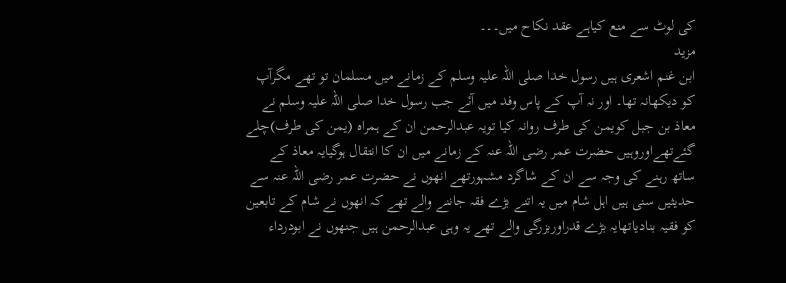کی لوٹ سے منع کیاہے عقد نکاح میں۔۔۔
مزید
ابن غنم اشعری ہیں رسول خدا صلی اللہ علیہ وسلم کے زمانے میں مسلمان تو تھے مگرآپ کو دیکھانہ تھا۔ اور نہ آپ کے پاس وفد میں آئے جب رسول خدا صلی اللہ علیہ وسلم نے معاذ بن جبل کویمن کی طرف روانہ کیا تویہ عبدالرحمن ان کے ہمراہ (یمن کی طرف)چلے گئےتھےاوروہیں حضرت عمر رضی اللہ عنہ کے زمانے میں ان کا انتقال ہوگیایہ معاذ کے ساتھ رہنے کی وجہ سے ان کے شاگرد مشہورتھے انھوں نے حضرت عمر رضی اللہ عنہ سے حدیثیں سنی ہیں اہل شام میں یہ اتنے بڑے فقہ جاننے والے تھے کہ انھوں نے شام کے تابعین کو فقیہ بنادیاتھایہ بڑے قدراوربزرگی والے تھے یہ وہی عبدالرحمن ہیں جنھوں نے ابودرداء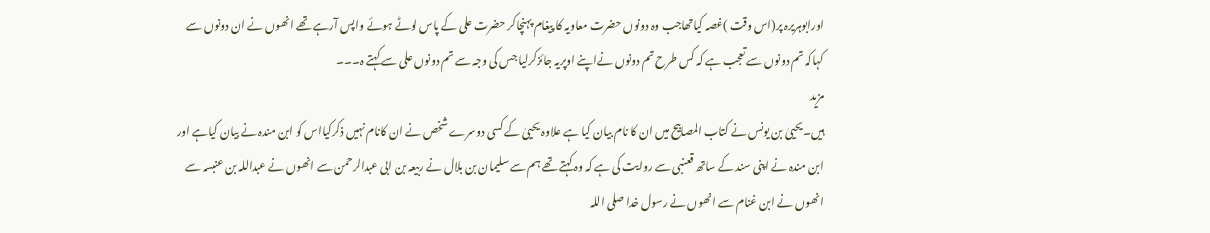اورابوہریرہ پر(اس وقت )غصہ کیاتھاجب وہ دونوں حضرت معاویہ کا پیغام پہنچاکر حضرت علی کے پاس لوٹے ہوئے واپس آرہے تھے انھوں نے ان دونوں سے کہاکہ تم دونوں سے تعجب ہے کہ کس طرح تم دونوں نےاپنے اوپریہ جائزکرلیا جس کی وجہ سے تم دونوں علی سے کہتے ہ۔۔۔
مزید
ہیں۔یحییٰ بن یونس نے کتاب المصابیح میں ان کا نام بیان کیا ہے علاوہ یحییٰ کے کسی دوسرے شخص نے ان کانام نہیں ذکرکیااس کو ابن مندہ نے بیان کیاہے اور ابن مندہ نے اپنی سند کے ساتھ قعنبی سے روایت کی ہے کہ وہ کہتے تھے ہم سے سلیمان بن بلال نے ربیعہ بن ابی عبدالرحمن سے انھوں نے عبداللہ بن عنبسہ سے انھوں نے ابن غنام سے انھوں نے رسول خدا صلی اللہ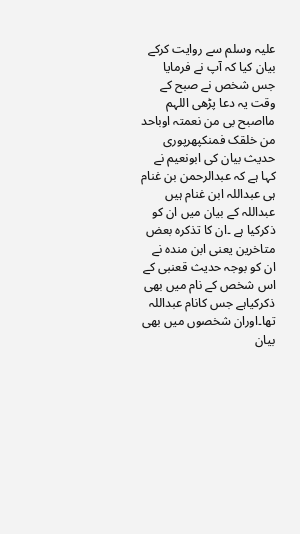علیہ وسلم سے روایت کرکے بیان کیا کہ آپ نے فرمایا جس شخص نے صبح کے وقت یہ دعا پڑھی اللہم مااصبح بی من نعمتہ اوباحد من خلقک فمنکپھرپوری حدیث بیان کی ابونعیم نے کہا ہے کہ عبدالرحمن بن غنام ہی عبداللہ ابن غنام ہیں عبداللہ کے بیان میں ان کو ذکرکیا ہے ۔ان کا تذکرہ بعض متاخرین یعنی ابن مندہ نے ان کو بوجہ حدیث قعنبی کے اس شخص کے نام میں بھی ذکرکیاہے جس کانام عبداللہ تھا۔اوران شخصوں میں بھی بیان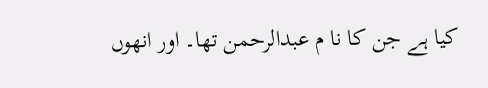کیا ہے جن کا نا م عبدالرحمن تھا۔ اور انھوں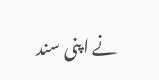نے اپنی سند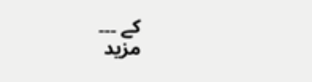کے ۔۔۔
مزید